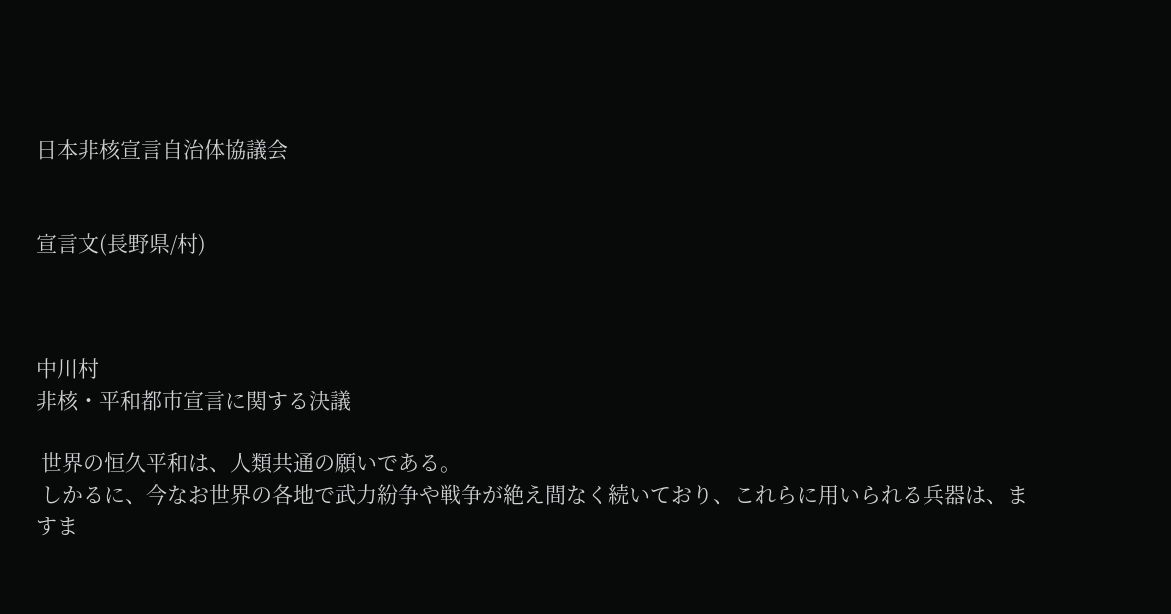日本非核宣言自治体協議会


宣言文(長野県/村)



中川村
非核・平和都市宣言に関する決議

 世界の恒久平和は、人類共通の願いである。
 しかるに、今なお世界の各地で武力紛争や戦争が絶え間なく続いており、これらに用いられる兵器は、ますま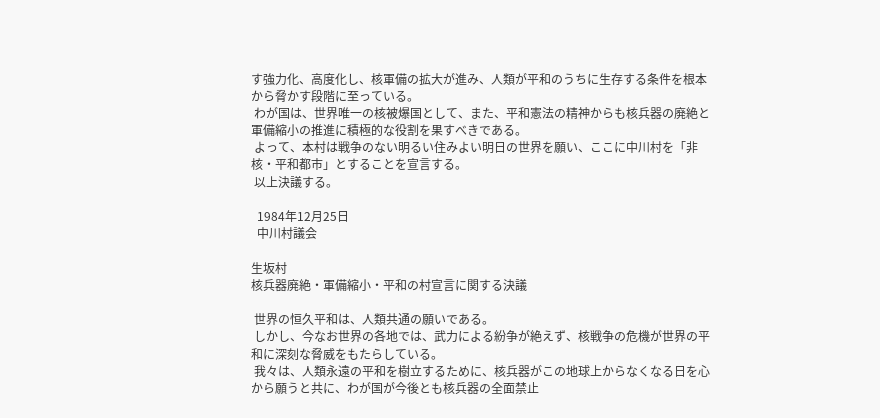す強力化、高度化し、核軍備の拡大が進み、人類が平和のうちに生存する条件を根本から脅かす段階に至っている。
 わが国は、世界唯一の核被爆国として、また、平和憲法の精神からも核兵器の廃絶と軍備縮小の推進に積極的な役割を果すべきである。
 よって、本村は戦争のない明るい住みよい明日の世界を願い、ここに中川村を「非核・平和都市」とすることを宣言する。
 以上決議する。

  1984年12月25日
  中川村議会

生坂村
核兵器廃絶・軍備縮小・平和の村宣言に関する決議

 世界の恒久平和は、人類共通の願いである。
 しかし、今なお世界の各地では、武力による紛争が絶えず、核戦争の危機が世界の平和に深刻な脅威をもたらしている。
 我々は、人類永遠の平和を樹立するために、核兵器がこの地球上からなくなる日を心から願うと共に、わが国が今後とも核兵器の全面禁止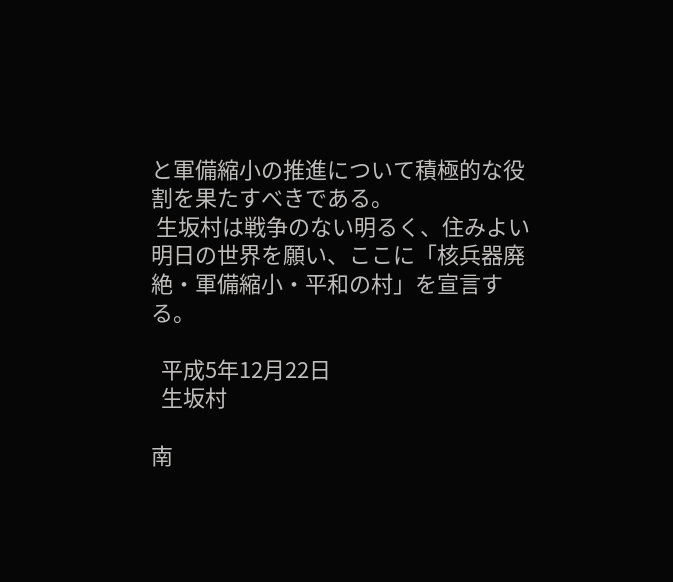と軍備縮小の推進について積極的な役割を果たすべきである。
 生坂村は戦争のない明るく、住みよい明日の世界を願い、ここに「核兵器廃絶・軍備縮小・平和の村」を宣言する。

  平成5年12月22日
  生坂村

南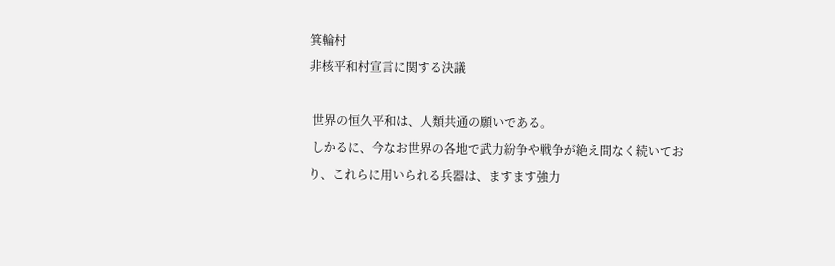箕輪村
非核平和村宣言に関する決議

 世界の恒久平和は、人類共通の願いである。
 しかるに、今なお世界の各地で武力紛争や戦争が絶え間なく続いており、これらに用いられる兵器は、ますます強力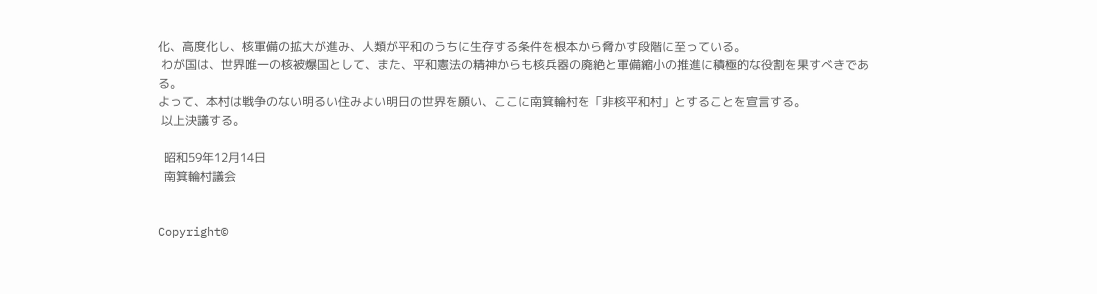化、高度化し、核軍備の拡大が進み、人類が平和のうちに生存する条件を根本から脅かす段階に至っている。
 わが国は、世界唯一の核被爆国として、また、平和憲法の精神からも核兵器の廃絶と軍備縮小の推進に積極的な役割を果すべきである。
よって、本村は戦争のない明るい住みよい明日の世界を願い、ここに南箕輪村を「非核平和村」とすることを宣言する。
 以上決議する。

  昭和59年12月14日
  南箕輪村議会


Copyright©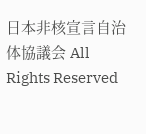日本非核宣言自治体協議会 All Rights Reserved